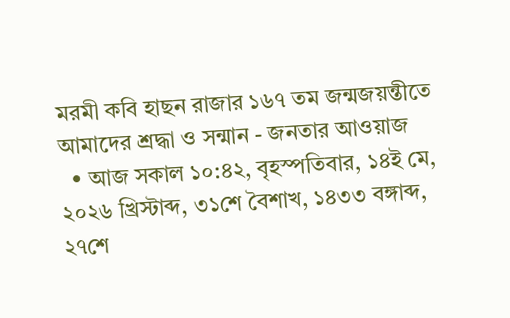মরমী কবি হাছন রাজার ১৬৭ তম জন্মজয়ন্তীতে আমাদের শ্রদ্ধা ও সন্মান - জনতার আওয়াজ
  • আজ সকাল ১০:৪২, বৃহস্পতিবার, ১৪ই মে, ২০২৬ খ্রিস্টাব্দ, ৩১শে বৈশাখ, ১৪৩৩ বঙ্গাব্দ, ২৭শে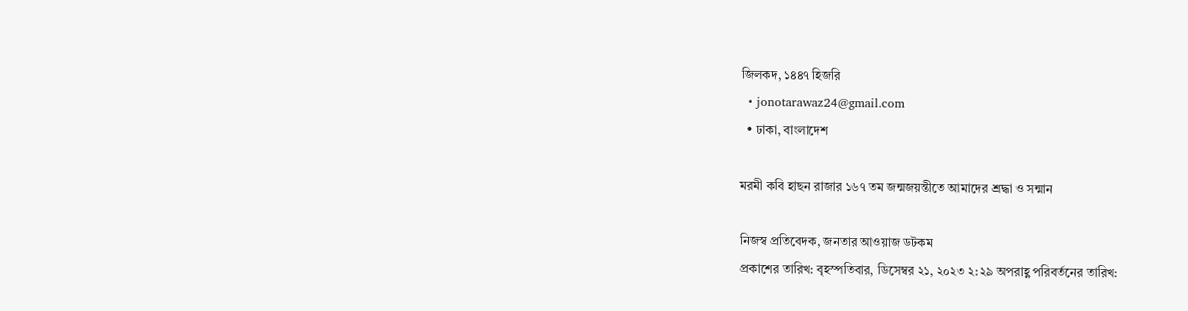জিলকদ, ১৪৪৭ হিজরি
  • jonotarawaz24@gmail.com
  • ঢাকা, বাংলাদেশ

মরমী কবি হাছন রাজার ১৬৭ তম জন্মজয়ন্তীতে আমাদের শ্রদ্ধা ও সন্মান

নিজস্ব প্রতিবেদক, জনতার আওয়াজ ডটকম
প্রকাশের তারিখ: বৃহস্পতিবার, ডিসেম্বর ২১, ২০২৩ ২:২৯ অপরাহ্ণ পরিবর্তনের তারিখ: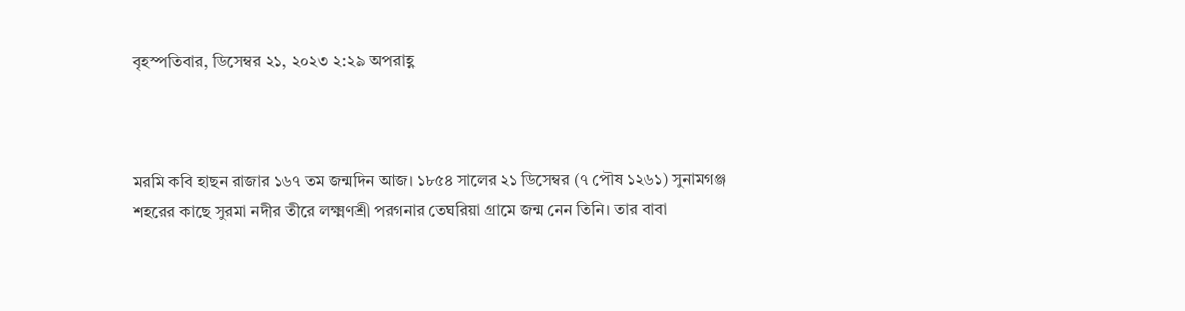বৃহস্পতিবার, ডিসেম্বর ২১, ২০২৩ ২:২৯ অপরাহ্ণ



মরমি কবি হাছন রাজার ১৬৭ তম জন্মদিন আজ। ১৮৫৪ সালের ২১ ডিসেম্বর (৭ পৌষ ১২৬১) সুনামগঞ্জ শহরের কাছে সুরমা নদীর তীরে লক্ষ্মণশ্রী পরগনার তেঘরিয়া গ্রামে জন্ম নেন তিনি। তার বাবা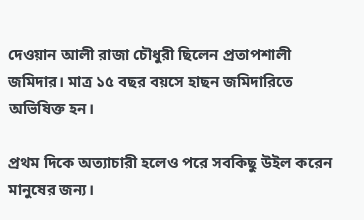দেওয়ান আলী রাজা চৌধুরী ছিলেন প্রতাপশালী জমিদার। মাত্র ১৫ বছর বয়সে হাছন জমিদারিতে অভিষিক্ত হন।

প্রথম দিকে অত্যাচারী হলেও পরে সবকিছু উইল করেন মানুষের জন্য।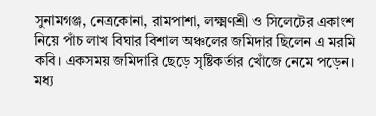সুনামগঞ্জ, নেত্রকোনা, রামপাশা, লক্ষ্মণশ্রী ও সিলেটের একাংশ নিয়ে পাঁচ লাখ বিঘার বিশাল অঞ্চলের জমিদার ছিলেন এ মরমি কবি। একসময় জমিদারি ছেড়ে সৃষ্টিকর্তার খোঁজে নেমে পড়েন। মধ্য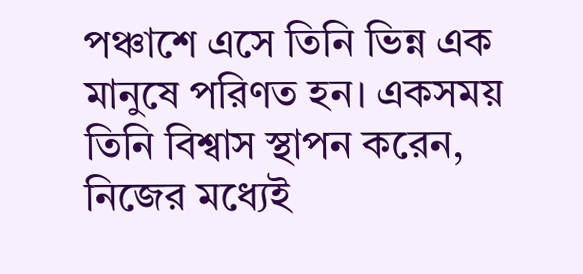পঞ্চাশে এসে তিনি ভিন্ন এক মানুষে পরিণত হন। একসময় তিনি বিশ্বাস স্থাপন করেন, নিজের মধ্যেই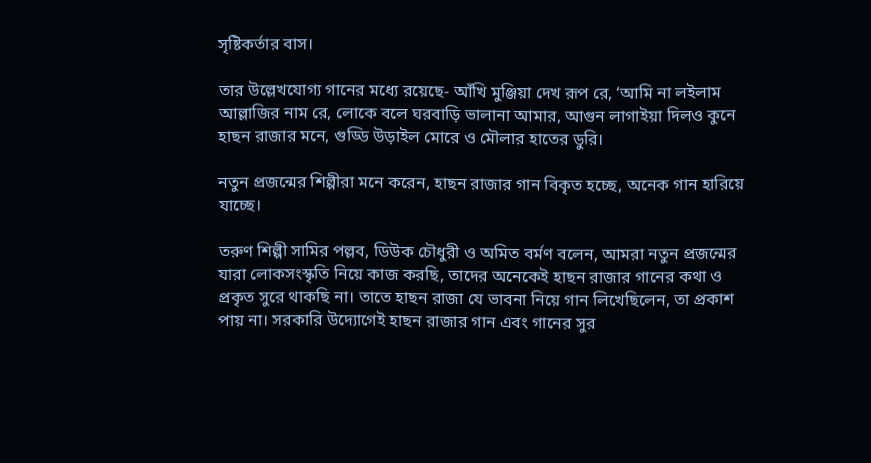সৃষ্টিকর্তার বাস।

তার উল্লেখযোগ্য গানের মধ্যে রয়েছে- আঁখি মুঞ্জিয়া দেখ রূপ রে, ‘আমি না লইলাম আল্লাজির নাম রে, লোকে বলে ঘরবাড়ি ভালানা আমার, আগুন লাগাইয়া দিলও কুনে হাছন রাজার মনে, গুড্ডি উড়াইল মোরে ও মৌলার হাতের ডুরি।

নতুন প্রজন্মের শিল্পীরা মনে করেন, হাছন রাজার গান বিকৃত হচ্ছে, অনেক গান হারিয়ে যাচ্ছে।

তরুণ শিল্পী সামির পল্লব, ডিউক চৌধুরী ও অমিত বর্মণ বলেন, আমরা নতুন প্রজন্মের যারা লোকসংস্কৃতি নিয়ে কাজ করছি, তাদের অনেকেই হাছন রাজার গানের কথা ও প্রকৃত সুরে থাকছি না। তাতে হাছন রাজা যে ভাবনা নিয়ে গান লিখেছিলেন, তা প্রকাশ পায় না। সরকারি উদ্যোগেই হাছন রাজার গান এবং গানের সুর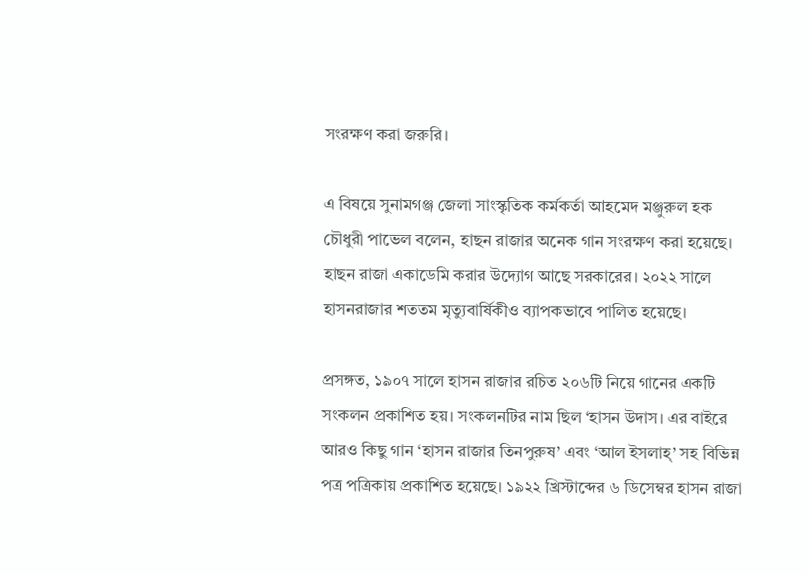সংরক্ষণ করা জরুরি।

এ বিষয়ে সুনামগঞ্জ জেলা সাংস্কৃতিক কর্মকর্তা আহমেদ মঞ্জুরুল হক চৌধুরী পাভেল বলেন, হাছন রাজার অনেক গান সংরক্ষণ করা হয়েছে। হাছন রাজা একাডেমি করার উদ্যোগ আছে সরকারের। ২০২২ সালে হাসনরাজার শততম মৃত্যুবার্ষিকীও ব্যাপকভাবে পালিত হয়েছে।

প্রসঙ্গত, ১৯০৭ সালে হাসন রাজার রচিত ২০৬টি নিয়ে গানের একটি সংকলন প্রকাশিত হয়। সংকলনটির নাম ছিল ‘হাসন উদাস। এর বাইরে আরও কিছু গান ‘হাসন রাজার তিনপুরুষ’ এবং ‘আল ইসলাহ্’ সহ বিভিন্ন পত্র পত্রিকায় প্রকাশিত হয়েছে। ১৯২২ খ্রিস্টাব্দের ৬ ডিসেম্বর হাসন রাজা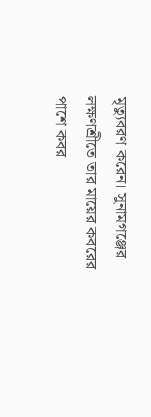মৃত্যুবরণ করেন। সুনামগঞ্জের লক্ষণশ্রীতে তার মায়ের কবরের পাশে কবর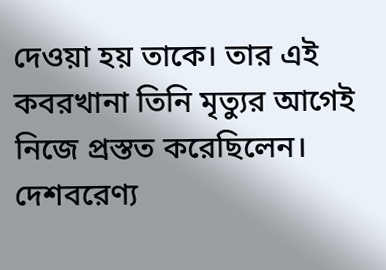দেওয়া হয় তাকে। তার এই কবরখানা তিনি মৃত্যুর আগেই নিজে প্রস্তত করেছিলেন।
দেশবরেণ্য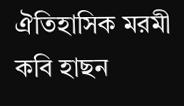ঐতিহাসিক মরমী কবি হাছন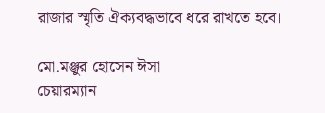রাজার স্মৃতি ঐক্যবদ্ধভাবে ধরে রাখতে হবে।

মো.মঞ্জুর হোসেন ঈসা
চেয়ারম্যান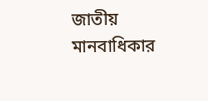জাতীয় মানবাধিকার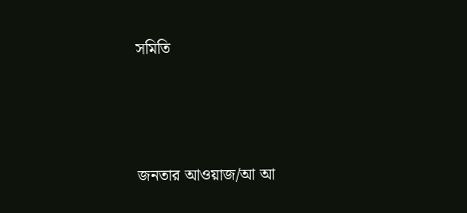সমিতি



জনতার আওয়াজ/আ আ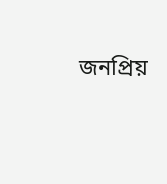জনপ্রিয়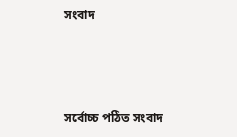সংবাদ



সর্বোচ্চ পঠিত সংবাদ